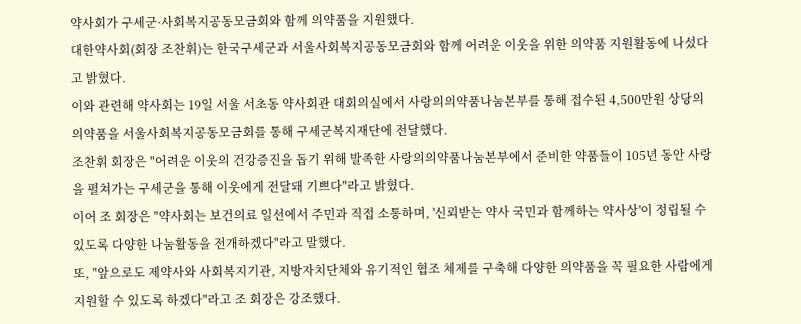약사회가 구세군·사회복지공동모금회와 함께 의약품을 지원했다.
대한약사회(회장 조찬휘)는 한국구세군과 서울사회복지공동모금회와 함께 어려운 이웃을 위한 의약품 지원활동에 나섰다고 밝혔다.
이와 관련해 약사회는 19일 서울 서초동 약사회관 대회의실에서 사랑의의약품나눔본부를 통해 접수된 4,500만원 상당의 의약품을 서울사회복지공동모금회를 통해 구세군복지재단에 전달했다.
조찬휘 회장은 "어려운 이웃의 건강증진을 돕기 위해 발족한 사랑의의약품나눔본부에서 준비한 약품들이 105년 동안 사랑을 펼쳐가는 구세군을 통해 이웃에게 전달돼 기쁘다"라고 밝혔다.
이어 조 회장은 "약사회는 보건의료 일선에서 주민과 직접 소통하며, '신뢰받는 약사 국민과 함께하는 약사상'이 정립될 수 있도록 다양한 나눔활동을 전개하겠다"라고 말했다.
또, "앞으로도 제약사와 사회복지기관, 지방자치단체와 유기적인 협조 체제를 구축해 다양한 의약품을 꼭 필요한 사람에게 지원할 수 있도록 하겠다"라고 조 회장은 강조했다.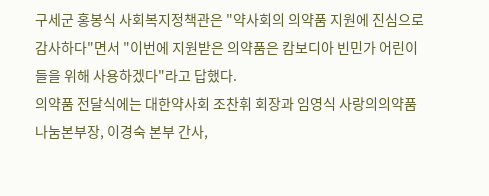구세군 홍봉식 사회복지정책관은 "약사회의 의약품 지원에 진심으로 감사하다"면서 "이번에 지원받은 의약품은 캄보디아 빈민가 어린이들을 위해 사용하겠다"라고 답했다.
의약품 전달식에는 대한약사회 조찬휘 회장과 임영식 사랑의의약품나눔본부장, 이경숙 본부 간사,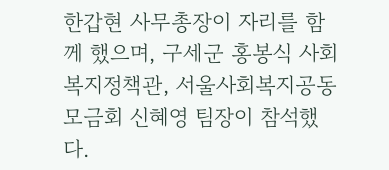한갑현 사무총장이 자리를 함께 했으며, 구세군 홍봉식 사회복지정책관, 서울사회복지공동모금회 신혜영 팀장이 참석했다.